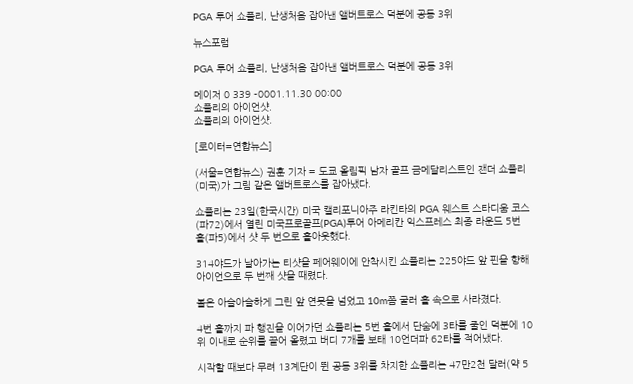PGA 투어 쇼플리, 난생처음 잡아낸 앨버트로스 덕분에 공동 3위

뉴스포럼

PGA 투어 쇼플리, 난생처음 잡아낸 앨버트로스 덕분에 공동 3위

메이저 0 339 -0001.11.30 00:00
쇼플리의 아이언샷.
쇼플리의 아이언샷.

[로이터=연합뉴스]

(서울=연합뉴스) 권훈 기자 = 도쿄 올림픽 남자 골프 금메달리스트인 잰더 쇼플리(미국)가 그림 같은 앨버트로스를 잡아냈다.

쇼플리는 23일(한국시간) 미국 캘리포니아주 라킨타의 PGA 웨스트 스타디움 코스(파72)에서 열린 미국프로골프(PGA)투어 아메리칸 익스프레스 최종 라운드 5번 홀(파5)에서 샷 두 번으로 홀아웃했다.

314야드가 날아가는 티샷을 페어웨이에 안착시킨 쇼플리는 225야드 앞 핀을 향해 아이언으로 두 번째 샷을 때렸다.

볼은 아슬아슬하게 그린 앞 연못을 넘었고 10m쯤 굴러 홀 속으로 사라졌다.

4번 홀까지 파 행진을 이어가던 쇼플리는 5번 홀에서 단숨에 3타를 줄인 덕분에 10위 이내로 순위를 끌어 올렸고 버디 7개를 보태 10언더파 62타를 적어냈다.

시작할 때보다 무려 13계단이 뛴 공동 3위를 차지한 쇼플리는 47만2천 달러(약 5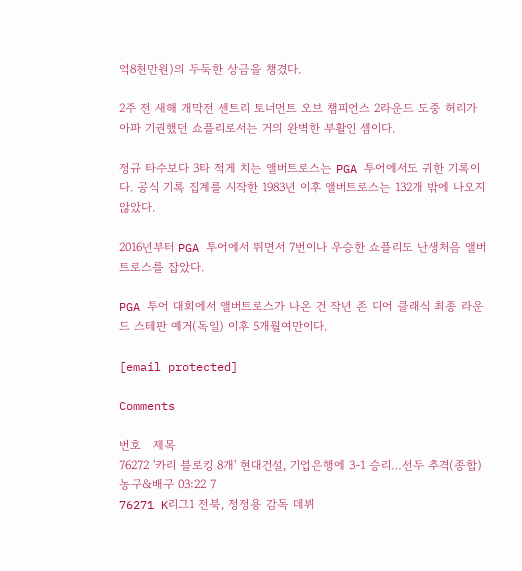억8천만원)의 두둑한 상금을 챙겼다.

2주 전 새해 개막전 센트리 토너먼트 오브 챔피언스 2라운드 도중 허리가 아파 기권했던 쇼플리로서는 거의 완벽한 부활인 셈이다.

정규 타수보다 3타 적게 치는 앨버트로스는 PGA 투어에서도 귀한 기록이다. 공식 기록 집계를 시작한 1983년 이후 앨버트로스는 132개 밖에 나오지 않았다.

2016년부터 PGA 투어에서 뛰면서 7번이나 우승한 쇼플리도 난생처음 앨버트로스를 잡았다.

PGA 투어 대회에서 앨버트로스가 나온 건 작년 존 디어 클래식 최종 라운드 스테판 예거(독일) 이후 5개월여만이다.

[email protected]

Comments

번호   제목
76272 '카리 블로킹 8개' 현대건설, 기업은행에 3-1 승리…선두 추격(종합) 농구&배구 03:22 7
76271 K리그1 전북, 정정용 감독 데뷔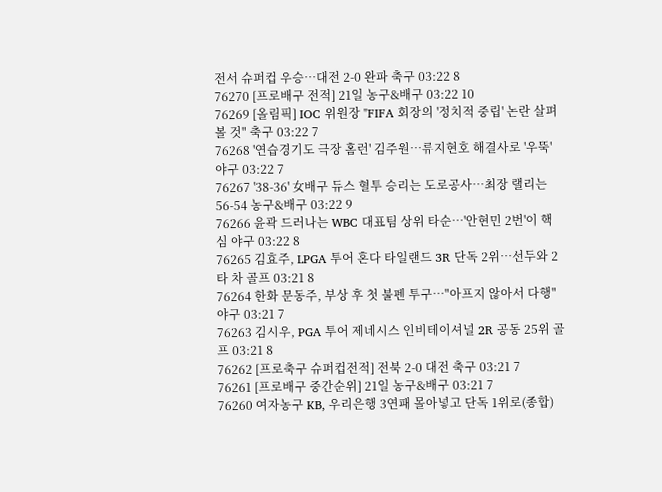전서 슈퍼컵 우승…대전 2-0 완파 축구 03:22 8
76270 [프로배구 전적] 21일 농구&배구 03:22 10
76269 [올림픽] IOC 위원장 "FIFA 회장의 '정치적 중립' 논란 살펴볼 것" 축구 03:22 7
76268 '연습경기도 극장 홈런' 김주원…류지현호 해결사로 '우뚝' 야구 03:22 7
76267 '38-36' 女배구 듀스 혈투 승리는 도로공사…최장 랠리는 56-54 농구&배구 03:22 9
76266 윤곽 드러나는 WBC 대표팀 상위 타순…'안현민 2번'이 핵심 야구 03:22 8
76265 김효주, LPGA 투어 혼다 타일랜드 3R 단독 2위…선두와 2타 차 골프 03:21 8
76264 한화 문동주, 부상 후 첫 불펜 투구…"아프지 않아서 다행" 야구 03:21 7
76263 김시우, PGA 투어 제네시스 인비테이셔널 2R 공동 25위 골프 03:21 8
76262 [프로축구 슈퍼컵전적] 전북 2-0 대전 축구 03:21 7
76261 [프로배구 중간순위] 21일 농구&배구 03:21 7
76260 여자농구 KB, 우리은행 3연패 몰아넣고 단독 1위로(종합)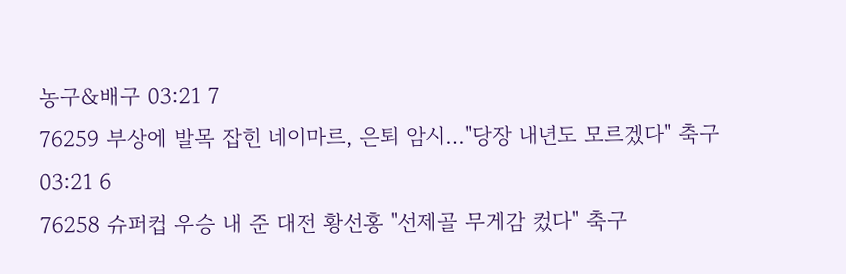농구&배구 03:21 7
76259 부상에 발목 잡힌 네이마르, 은퇴 암시…"당장 내년도 모르겠다" 축구 03:21 6
76258 슈퍼컵 우승 내 준 대전 황선홍 "선제골 무게감 컸다" 축구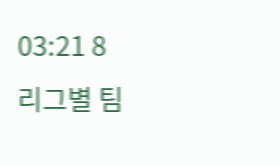03:21 8
리그별 팀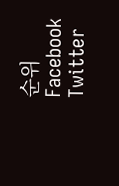순위
Facebook Twitter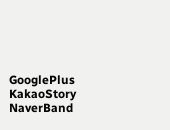GooglePlus KakaoStory NaverBand